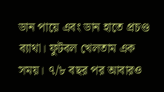ডান পায়ে এবং ডান হাতে প্রচণ্ড ব্যাথা। ফুটবল খেলতাম এক সময়। ৭/৮ বছর পর আবারও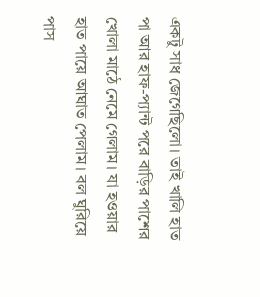একটু সাধ জেগেছিলো। তাই খালি হাত পা আর হাফ-প্যান্ট পরে বাড়ির পাশের খোলা মাঠে নেমে গেলাম। যা হওয়ার হাত পায়ে আঘাত পেলাম। বল ঘুরিয়ে পাস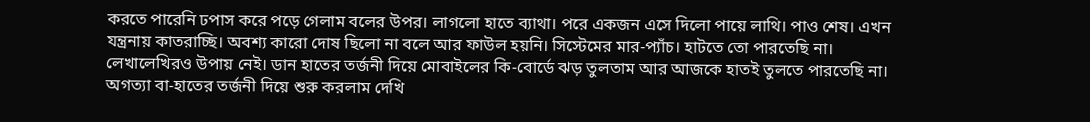করতে পারেনি ঢপাস করে পড়ে গেলাম বলের উপর। লাগলো হাতে ব্যাথা। পরে একজন এসে দিলো পায়ে লাথি। পাও শেষ। এখন যন্ত্রনায় কাতরাচ্ছি। অবশ্য কারো দোষ ছিলো না বলে আর ফাউল হয়নি। সিস্টেমের মার-প্যাঁচ। হাটতে তো পারতেছি না। লেখালেখিরও উপায় নেই। ডান হাতের তর্জনী দিয়ে মোবাইলের কি-বোর্ডে ঝড় তুলতাম আর আজকে হাতই তুলতে পারতেছি না। অগত্যা বা-হাতের তর্জনী দিয়ে শুরু করলাম দেখি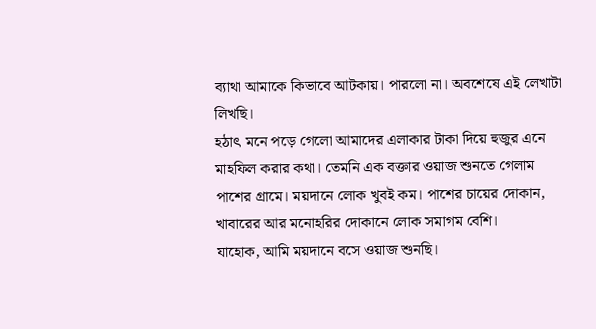ব্যাথা আমাকে কিভাবে আটকায়। পারলো না। অবশেষে এই লেখাটা লিখছি।
হঠাৎ মনে পড়ে গেলো আমাদের এলাকার টাকা দিয়ে হুজুর এনে মাহফিল করার কথা। তেমনি এক বক্তার ওয়াজ শুনতে গেলাম পাশের গ্রামে। ময়দানে লোক খুবই কম। পাশের চায়ের দোকান, খাবারের আর মনোহরির দোকানে লোক সমাগম বেশি।
যাহোক, আমি ময়দানে বসে ওয়াজ শুনছি।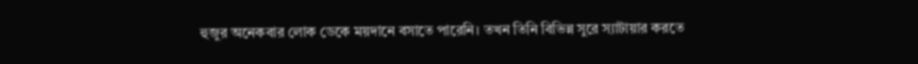হুজুর অনেকবার লোক ডেকে ময়দানে বসাতে পারেনি। তখন তিনি বিভিন্ন সুরে স্যাটায়ার করতে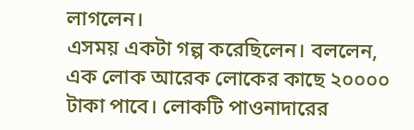লাগলেন।
এসময় একটা গল্প করেছিলেন। বললেন,
এক লোক আরেক লোকের কাছে ২০০০০ টাকা পাবে। লোকটি পাওনাদারের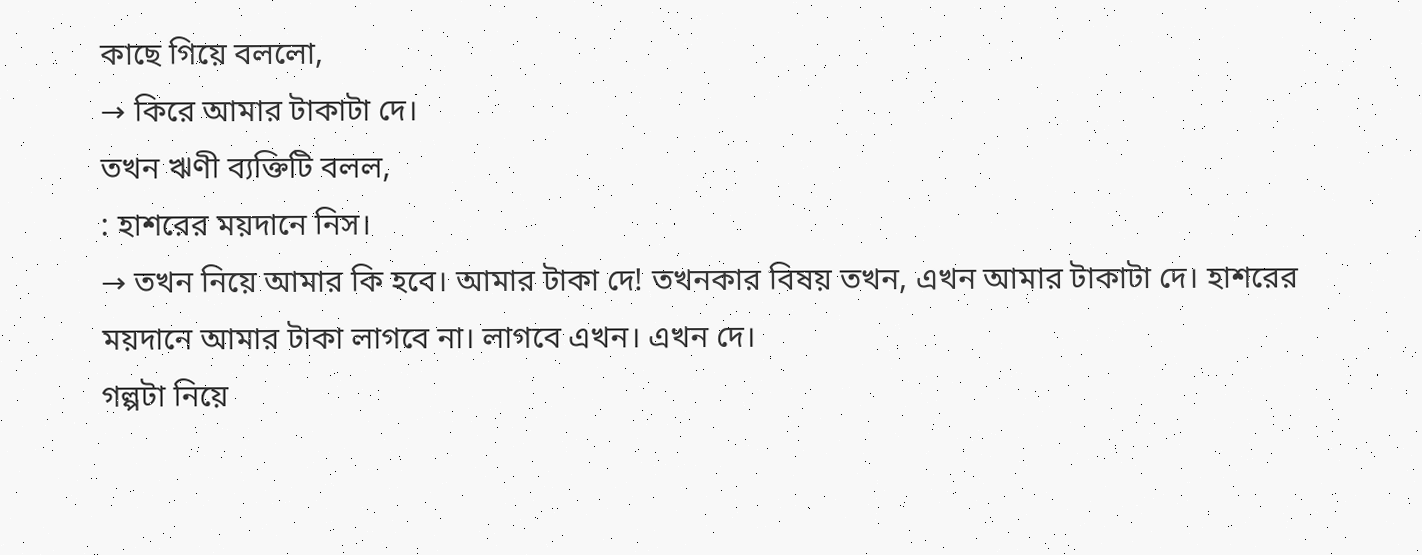কাছে গিয়ে বললো,
→ কিরে আমার টাকাটা দে।
তখন ঋণী ব্যক্তিটি বলল,
: হাশরের ময়দানে নিস।
→ তখন নিয়ে আমার কি হবে। আমার টাকা দে! তখনকার বিষয় তখন, এখন আমার টাকাটা দে। হাশরের ময়দানে আমার টাকা লাগবে না। লাগবে এখন। এখন দে।
গল্পটা নিয়ে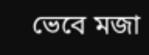ভেবে মজা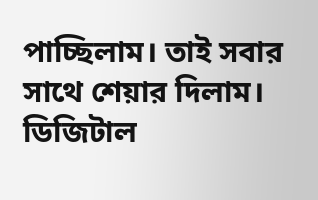পাচ্ছিলাম। তাই সবার সাথে শেয়ার দিলাম। ডিজিটাল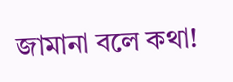জামানা বলে কথা!